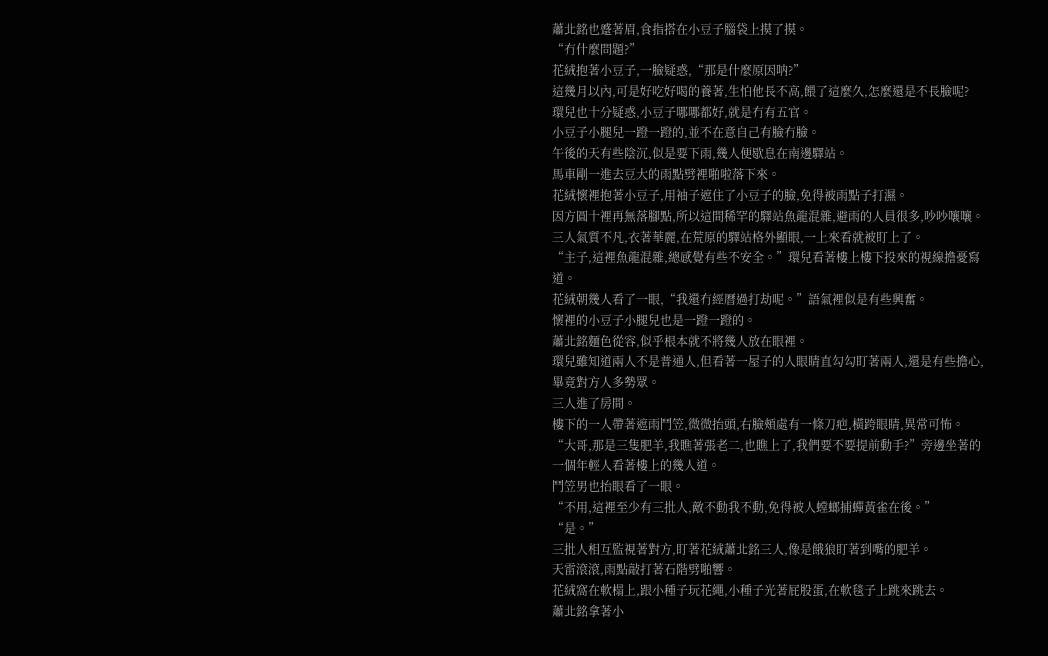蕭北銘也蹙著眉,食指搭在小豆子腦袋上摸了摸。
“冇什麼問題?”
花絨抱著小豆子,一臉疑惑,“那是什麼原因呐?”
這幾月以內,可是好吃好喝的養著,生怕他長不高,餵了這麼久,怎麼還是不長臉呢?
環兒也十分疑惑,小豆子哪哪都好,就是冇有五官。
小豆子小腿兒一蹬一蹬的,並不在意自己有臉冇臉。
午後的天有些陰沉,似是要下雨,幾人便歇息在南邊驛站。
馬車剛一進去豆大的雨點劈裡啪啦落下來。
花絨懷裡抱著小豆子,用袖子遮住了小豆子的臉,免得被雨點子打濕。
因方圓十裡再無落腳點,所以這間稀罕的驛站魚龍混雜,避雨的人員很多,吵吵嚷嚷。
三人氣質不凡,衣著華麗,在荒原的驛站格外顯眼,一上來看就被盯上了。
“主子,這裡魚龍混雜,總感覺有些不安全。”環兒看著樓上樓下投來的視線擔憂寫道。
花絨朝幾人看了一眼,“我還冇經曆過打劫呢。”語氣裡似是有些興奮。
懷裡的小豆子小腿兒也是一蹬一蹬的。
蕭北銘麵色從容,似乎根本就不將幾人放在眼裡。
環兒雖知道兩人不是普通人,但看著一屋子的人眼睛直勾勾盯著兩人,還是有些擔心,畢竟對方人多勢眾。
三人進了房間。
樓下的一人帶著遮雨鬥笠,微微抬頭,右臉頰處有一條刀疤,橫跨眼睛,異常可怖。
“大哥,那是三隻肥羊,我瞧著張老二,也瞧上了,我們要不要提前動手?”旁邊坐著的一個年輕人看著樓上的幾人道。
鬥笠男也抬眼看了一眼。
“不用,這裡至少有三批人,敵不動我不動,免得被人螳螂捕蟬黃雀在後。”
“是。”
三批人相互監視著對方,盯著花絨蕭北銘三人,像是餓狼盯著到嘴的肥羊。
天雷滾滾,雨點敲打著石階劈啪響。
花絨窩在軟榻上,跟小種子玩花繩,小種子光著屁股蛋,在軟毯子上跳來跳去。
蕭北銘拿著小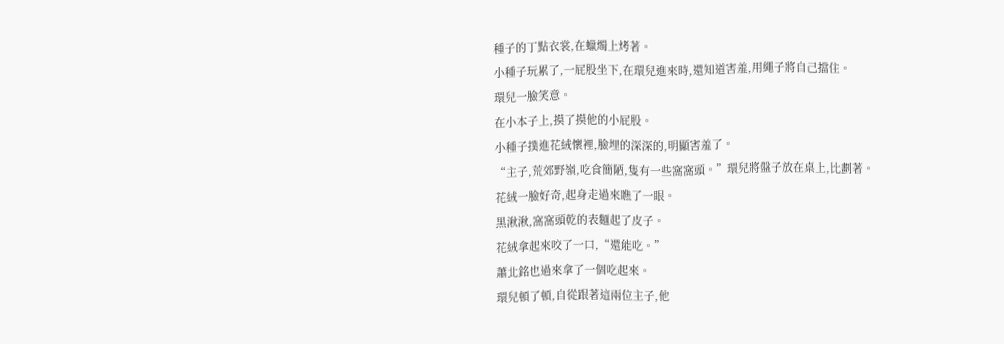種子的丁點衣裳,在蠟燭上烤著。
小種子玩累了,一屁股坐下,在環兒進來時,還知道害羞,用繩子將自己擋住。
環兒一臉笑意。
在小本子上,摸了摸他的小屁股。
小種子撲進花絨懷裡,臉埋的深深的,明顯害羞了。
“主子,荒郊野嶺,吃食簡陋,隻有一些窩窩頭。”環兒將盤子放在桌上,比劃著。
花絨一臉好奇,起身走過來瞧了一眼。
黑湫湫,窩窩頭乾的表麵起了皮子。
花絨拿起來咬了一口,“還能吃。”
蕭北銘也過來拿了一個吃起來。
環兒頓了頓,自從跟著這兩位主子,他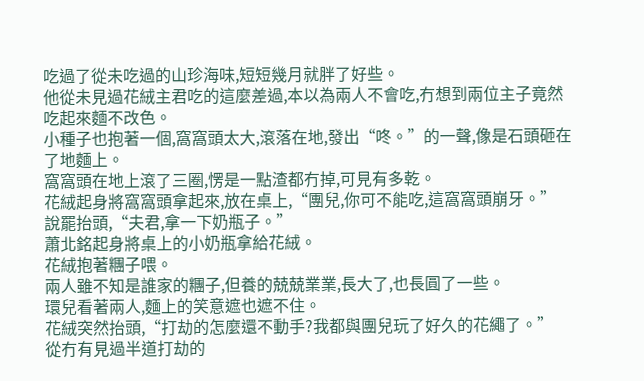吃過了從未吃過的山珍海味,短短幾月就胖了好些。
他從未見過花絨主君吃的這麼差過,本以為兩人不會吃,冇想到兩位主子竟然吃起來麵不改色。
小種子也抱著一個,窩窩頭太大,滾落在地,發出“咚。”的一聲,像是石頭砸在了地麵上。
窩窩頭在地上滾了三圈,愣是一點渣都冇掉,可見有多乾。
花絨起身將窩窩頭拿起來,放在桌上,“團兒,你可不能吃,這窩窩頭崩牙。”
說罷抬頭,“夫君,拿一下奶瓶子。”
蕭北銘起身將桌上的小奶瓶拿給花絨。
花絨抱著糰子喂。
兩人雖不知是誰家的糰子,但養的兢兢業業,長大了,也長圓了一些。
環兒看著兩人,麵上的笑意遮也遮不住。
花絨突然抬頭,“打劫的怎麼還不動手?我都與團兒玩了好久的花繩了。”
從冇有見過半道打劫的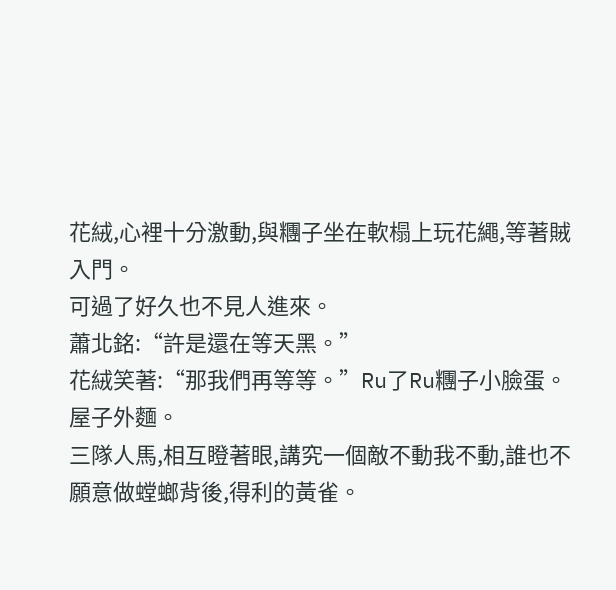花絨,心裡十分激動,與糰子坐在軟榻上玩花繩,等著賊入門。
可過了好久也不見人進來。
蕭北銘:“許是還在等天黑。”
花絨笑著:“那我們再等等。”Ru了Ru糰子小臉蛋。
屋子外麵。
三隊人馬,相互瞪著眼,講究一個敵不動我不動,誰也不願意做螳螂背後,得利的黃雀。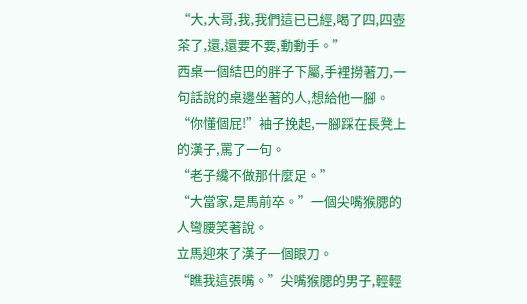“大,大哥,我,我們這已已經,喝了四,四壺茶了,還,還要不要,動動手。”
西桌一個結巴的胖子下屬,手裡撈著刀,一句話說的桌邊坐著的人,想給他一腳。
“你懂個屁!”袖子挽起,一腳踩在長凳上的漢子,罵了一句。
“老子纔不做那什麼足。”
“大當家,是馬前卒。”一個尖嘴猴腮的人彎腰笑著說。
立馬迎來了漢子一個眼刀。
“瞧我這張嘴。”尖嘴猴腮的男子,輕輕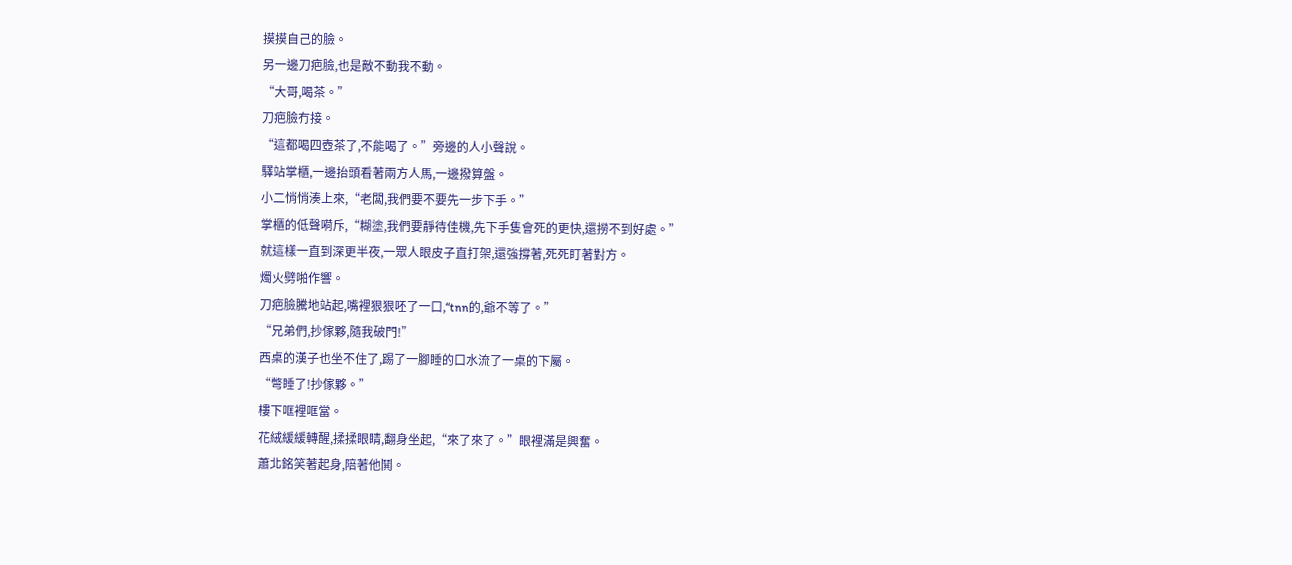摸摸自己的臉。
另一邊刀疤臉,也是敵不動我不動。
“大哥,喝茶。”
刀疤臉冇接。
“這都喝四壺茶了,不能喝了。”旁邊的人小聲說。
驛站掌櫃,一邊抬頭看著兩方人馬,一邊撥算盤。
小二悄悄湊上來,“老闆,我們要不要先一步下手。”
掌櫃的低聲嗬斥,“糊塗,我們要靜待佳機,先下手隻會死的更快,還撈不到好處。”
就這樣一直到深更半夜,一眾人眼皮子直打架,還強撐著,死死盯著對方。
燭火劈啪作響。
刀疤臉騰地站起,嘴裡狠狠呸了一口,“tnn的,爺不等了。”
“兄弟們,抄傢夥,隨我破門!”
西桌的漢子也坐不住了,踢了一腳睡的口水流了一桌的下屬。
“彆睡了!抄傢夥。”
樓下哐裡哐當。
花絨緩緩轉醒,揉揉眼睛,翻身坐起,“來了來了。”眼裡滿是興奮。
蕭北銘笑著起身,陪著他鬨。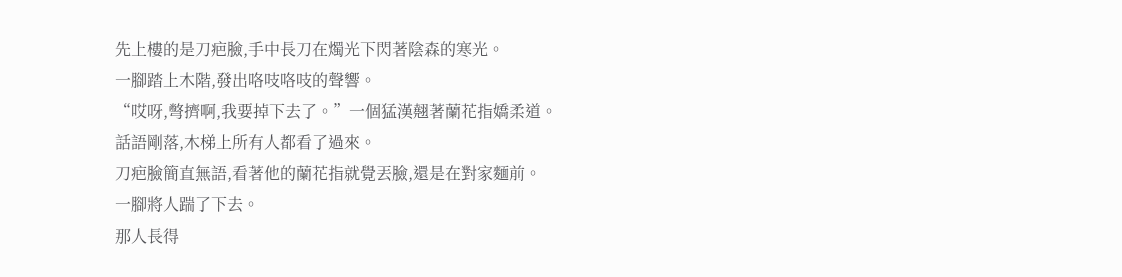先上樓的是刀疤臉,手中長刀在燭光下閃著陰森的寒光。
一腳踏上木階,發出咯吱咯吱的聲響。
“哎呀,彆擠啊,我要掉下去了。”一個猛漢翹著蘭花指嬌柔道。
話語剛落,木梯上所有人都看了過來。
刀疤臉簡直無語,看著他的蘭花指就覺丟臉,還是在對家麵前。
一腳將人踹了下去。
那人長得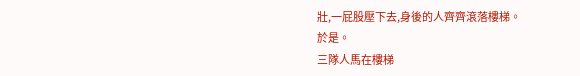壯,一屁股壓下去,身後的人齊齊滾落樓梯。
於是。
三隊人馬在樓梯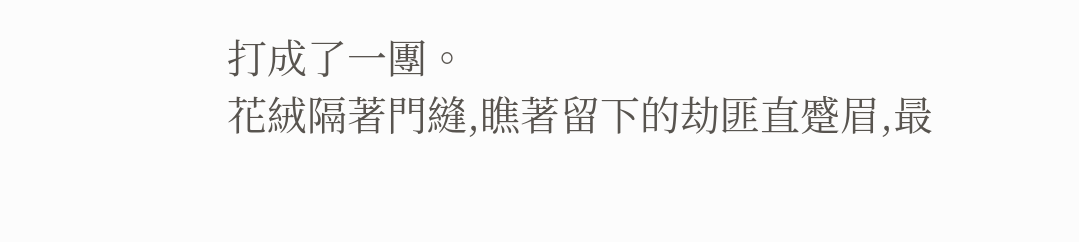打成了一團。
花絨隔著門縫,瞧著留下的劫匪直蹙眉,最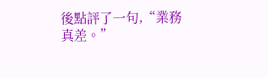後點評了一句,“業務真差。”